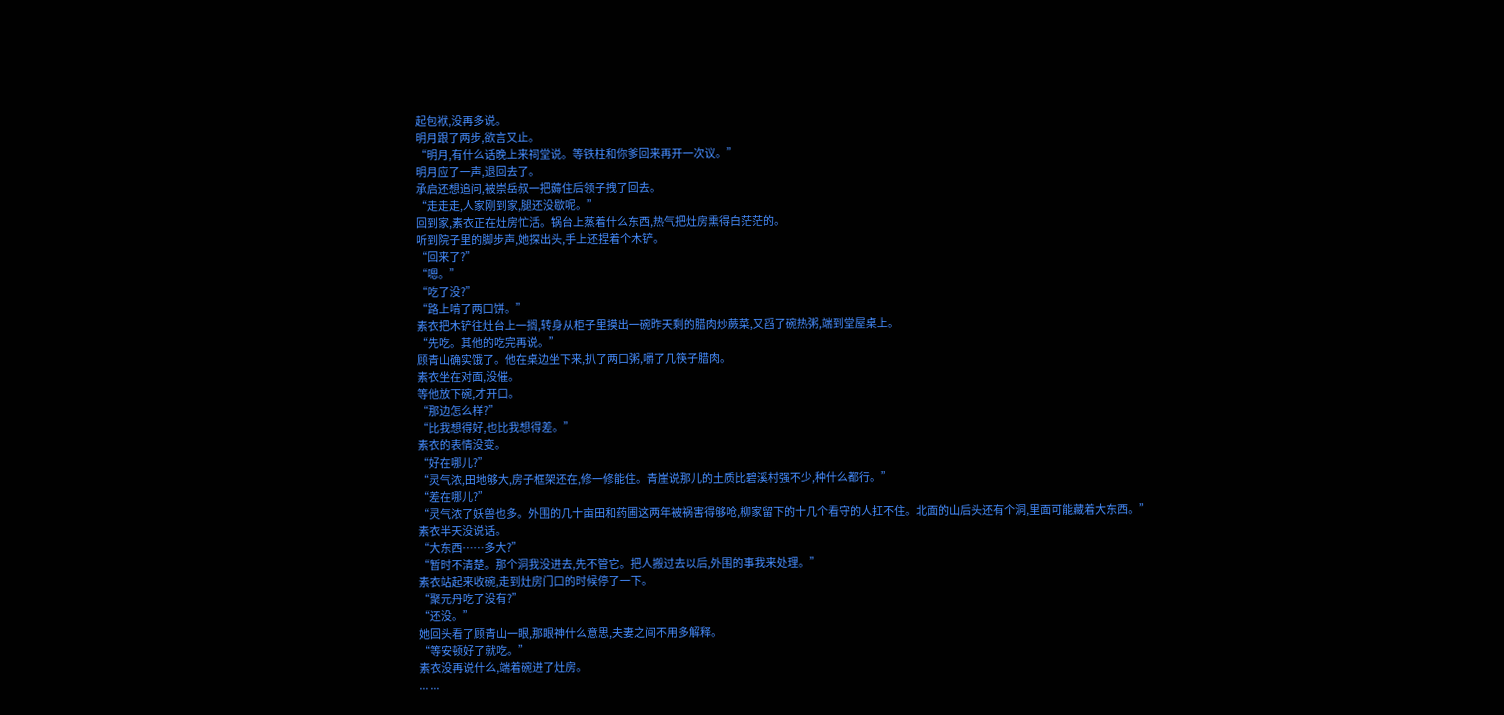起包袱,没再多说。
明月跟了两步,欲言又止。
“明月,有什么话晚上来祠堂说。等铁柱和你爹回来再开一次议。”
明月应了一声,退回去了。
承启还想追问,被崇岳叔一把薅住后领子拽了回去。
“走走走,人家刚到家,腿还没歇呢。”
回到家,素衣正在灶房忙活。锅台上蒸着什么东西,热气把灶房熏得白茫茫的。
听到院子里的脚步声,她探出头,手上还捏着个木铲。
“回来了?”
“嗯。”
“吃了没?”
“路上啃了两口饼。”
素衣把木铲往灶台上一搁,转身从柜子里摸出一碗昨天剩的腊肉炒蕨菜,又舀了碗热粥,端到堂屋桌上。
“先吃。其他的吃完再说。”
顾青山确实饿了。他在桌边坐下来,扒了两口粥,嚼了几筷子腊肉。
素衣坐在对面,没催。
等他放下碗,才开口。
“那边怎么样?”
“比我想得好,也比我想得差。”
素衣的表情没变。
“好在哪儿?”
“灵气浓,田地够大,房子框架还在,修一修能住。青崖说那儿的土质比碧溪村强不少,种什么都行。”
“差在哪儿?”
“灵气浓了妖兽也多。外围的几十亩田和药圃这两年被祸害得够呛,柳家留下的十几个看守的人扛不住。北面的山后头还有个洞,里面可能藏着大东西。”
素衣半天没说话。
“大东西……多大?”
“暂时不清楚。那个洞我没进去,先不管它。把人搬过去以后,外围的事我来处理。”
素衣站起来收碗,走到灶房门口的时候停了一下。
“聚元丹吃了没有?”
“还没。”
她回头看了顾青山一眼,那眼神什么意思,夫妻之间不用多解释。
“等安顿好了就吃。”
素衣没再说什么,端着碗进了灶房。
... ...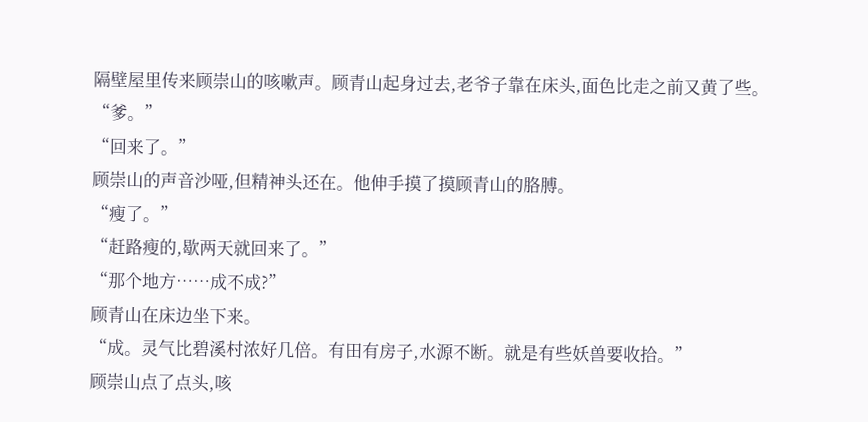隔壁屋里传来顾崇山的咳嗽声。顾青山起身过去,老爷子靠在床头,面色比走之前又黄了些。
“爹。”
“回来了。”
顾崇山的声音沙哑,但精神头还在。他伸手摸了摸顾青山的胳膊。
“瘦了。”
“赶路瘦的,歇两天就回来了。”
“那个地方……成不成?”
顾青山在床边坐下来。
“成。灵气比碧溪村浓好几倍。有田有房子,水源不断。就是有些妖兽要收拾。”
顾崇山点了点头,咳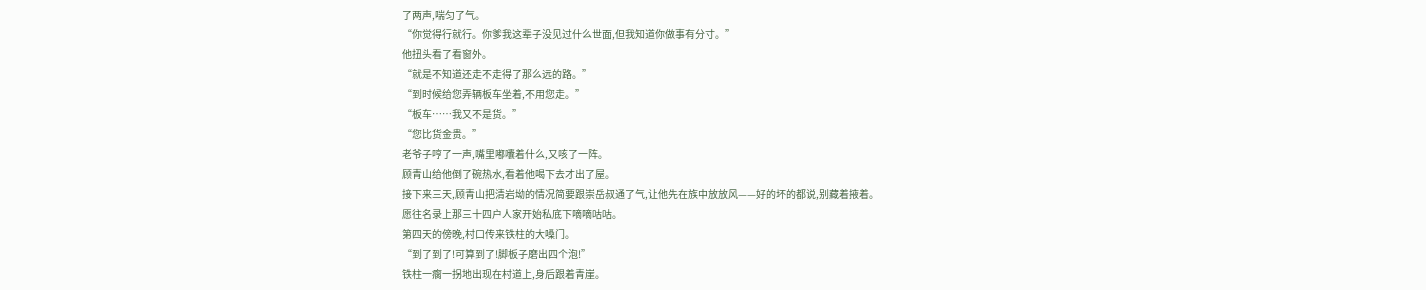了两声,喘匀了气。
“你觉得行就行。你爹我这辈子没见过什么世面,但我知道你做事有分寸。”
他扭头看了看窗外。
“就是不知道还走不走得了那么远的路。”
“到时候给您弄辆板车坐着,不用您走。”
“板车……我又不是货。”
“您比货金贵。”
老爷子哼了一声,嘴里嘟囔着什么,又咳了一阵。
顾青山给他倒了碗热水,看着他喝下去才出了屋。
接下来三天,顾青山把清岩坳的情况简要跟崇岳叔通了气,让他先在族中放放风——好的坏的都说,别藏着掖着。
愿往名录上那三十四户人家开始私底下嘀嘀咕咕。
第四天的傍晚,村口传来铁柱的大嗓门。
“到了到了!可算到了!脚板子磨出四个泡!”
铁柱一瘸一拐地出现在村道上,身后跟着青崖。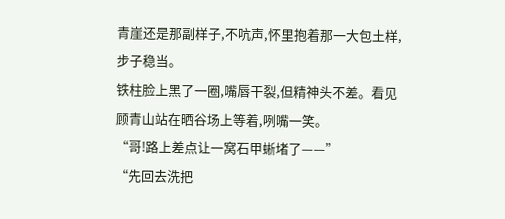青崖还是那副样子,不吭声,怀里抱着那一大包土样,步子稳当。
铁柱脸上黑了一圈,嘴唇干裂,但精神头不差。看见顾青山站在晒谷场上等着,咧嘴一笑。
“哥!路上差点让一窝石甲蜥堵了——”
“先回去洗把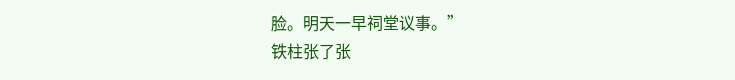脸。明天一早祠堂议事。”
铁柱张了张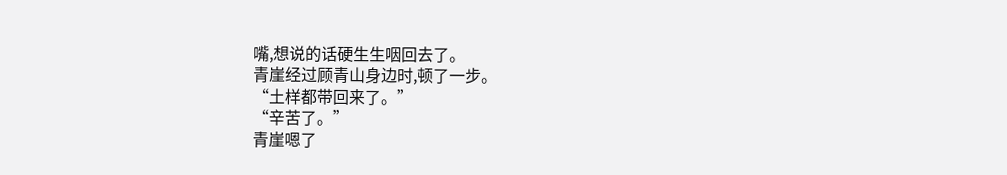嘴,想说的话硬生生咽回去了。
青崖经过顾青山身边时,顿了一步。
“土样都带回来了。”
“辛苦了。”
青崖嗯了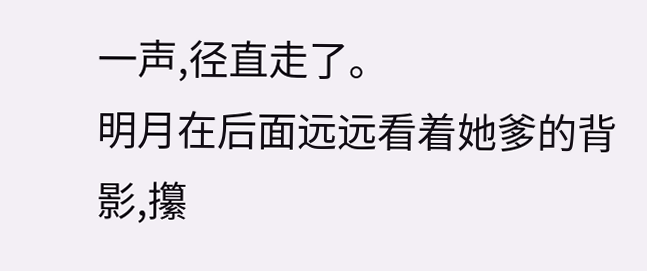一声,径直走了。
明月在后面远远看着她爹的背影,攥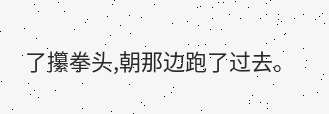了攥拳头,朝那边跑了过去。